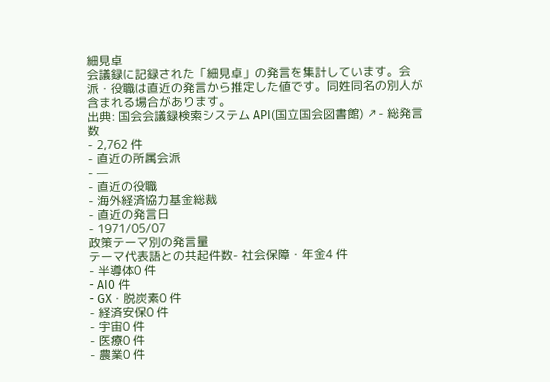細見卓
会議録に記録された「細見卓」の発言を集計しています。会派・役職は直近の発言から推定した値です。同姓同名の別人が含まれる場合があります。
出典: 国会会議録検索システム API(国立国会図書館) ↗- 総発言数
- 2,762 件
- 直近の所属会派
- —
- 直近の役職
- 海外経済協力基金総裁
- 直近の発言日
- 1971/05/07
政策テーマ別の発言量
テーマ代表語との共起件数- 社会保障・年金4 件
- 半導体0 件
- AI0 件
- GX・脱炭素0 件
- 経済安保0 件
- 宇宙0 件
- 医療0 件
- 農業0 件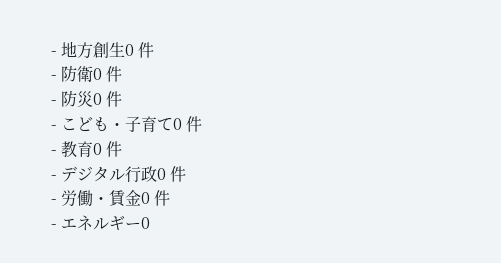- 地方創生0 件
- 防衛0 件
- 防災0 件
- こども・子育て0 件
- 教育0 件
- デジタル行政0 件
- 労働・賃金0 件
- エネルギー0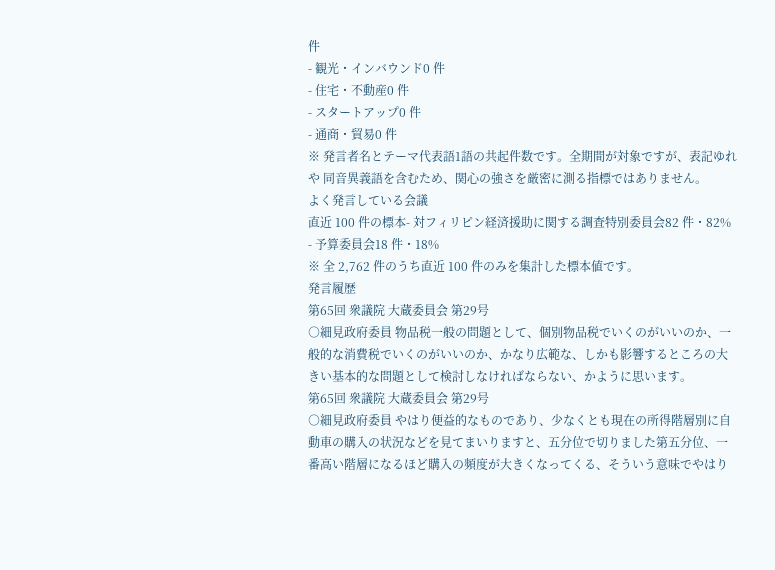件
- 観光・インバウンド0 件
- 住宅・不動産0 件
- スタートアップ0 件
- 通商・貿易0 件
※ 発言者名とテーマ代表語1語の共起件数です。全期間が対象ですが、表記ゆれや 同音異義語を含むため、関心の強さを厳密に測る指標ではありません。
よく発言している会議
直近 100 件の標本- 対フィリピン経済援助に関する調査特別委員会82 件・82%
- 予算委員会18 件・18%
※ 全 2,762 件のうち直近 100 件のみを集計した標本値です。
発言履歴
第65回 衆議院 大蔵委員会 第29号
○細見政府委員 物品税一般の問題として、個別物品税でいくのがいいのか、一般的な消費税でいくのがいいのか、かなり広範な、しかも影響するところの大きい基本的な問題として検討しなければならない、かように思います。
第65回 衆議院 大蔵委員会 第29号
○細見政府委員 やはり便益的なものであり、少なくとも現在の所得階層別に自動車の購入の状況などを見てまいりますと、五分位で切りました第五分位、一番高い階層になるほど購入の頻度が大きくなってくる、そういう意味でやはり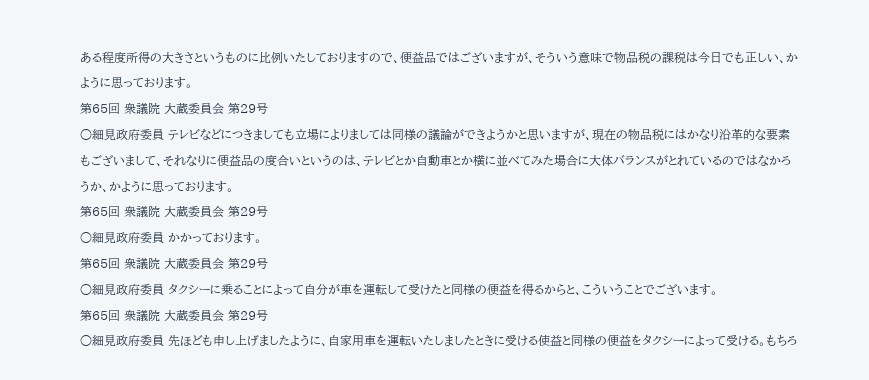ある程度所得の大きさというものに比例いたしておりますので、便益品ではございますが、そういう意味で物品税の課税は今日でも正しい、かように思っております。
第65回 衆議院 大蔵委員会 第29号
○細見政府委員 テレビなどにつきましても立場によりましては同様の議論ができようかと思いますが、現在の物品税にはかなり沿革的な要素もございまして、それなりに便益品の度合いというのは、テレビとか自動車とか横に並べてみた場合に大体バランスがとれているのではなかろうか、かように思っております。
第65回 衆議院 大蔵委員会 第29号
○細見政府委員 かかっております。
第65回 衆議院 大蔵委員会 第29号
○細見政府委員 タクシーに乗ることによって自分が車を運転して受けたと同様の便益を得るからと、こういうことでございます。
第65回 衆議院 大蔵委員会 第29号
○細見政府委員 先ほども申し上げましたように、自家用車を運転いたしましたときに受ける使益と同様の便益をタクシーによって受ける。もちろ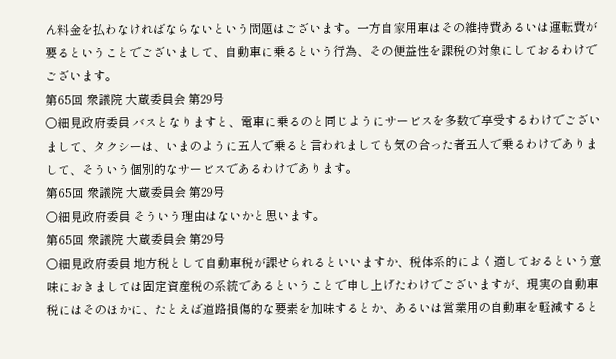ん料金を払わなければならないという問題はございます。一方自家用車はその維持費あるいは運転費が要るということでございまして、自動車に乗るという行為、その便益性を課税の対象にしておるわけでございます。
第65回 衆議院 大蔵委員会 第29号
○細見政府委員 バスとなりますと、電車に乗るのと同じようにサービスを多数で享受するわけでございまして、タクシーは、いまのように五人で乗ると言われましても気の合った者五人で乗るわけでありまして、そういう個別的なサービスであるわけであります。
第65回 衆議院 大蔵委員会 第29号
○細見政府委員 そういう理由はないかと思います。
第65回 衆議院 大蔵委員会 第29号
○細見政府委員 地方税として自動車税が課せられるといいますか、税体系的によく適しておるという意味におきましては固定資産税の系統であるということで申し上げたわけでございますが、現実の自動車税にはそのほかに、たとえば道路損傷的な要素を加味するとか、あるいは営業用の自動車を軽減すると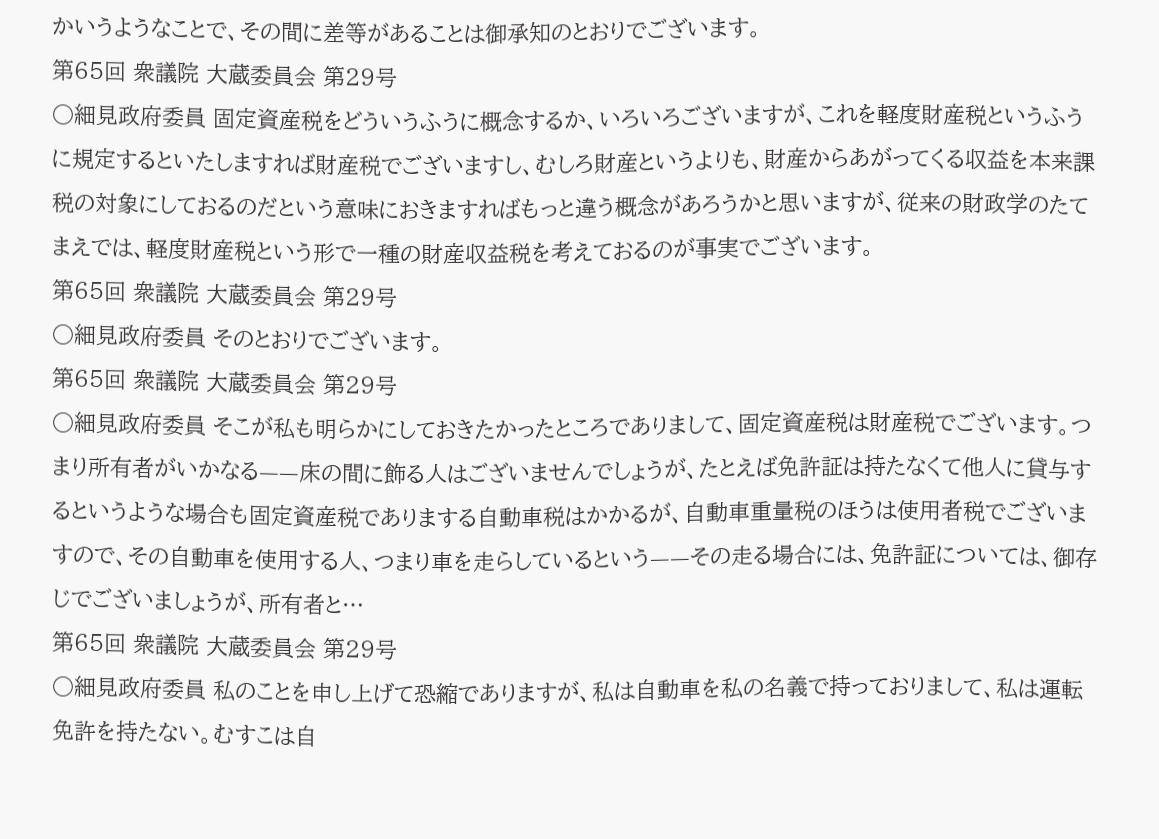かいうようなことで、その間に差等があることは御承知のとおりでございます。
第65回 衆議院 大蔵委員会 第29号
○細見政府委員 固定資産税をどういうふうに概念するか、いろいろございますが、これを軽度財産税というふうに規定するといたしますれば財産税でございますし、むしろ財産というよりも、財産からあがってくる収益を本来課税の対象にしておるのだという意味におきますればもっと違う概念があろうかと思いますが、従来の財政学のたてまえでは、軽度財産税という形で一種の財産収益税を考えておるのが事実でございます。
第65回 衆議院 大蔵委員会 第29号
○細見政府委員 そのとおりでございます。
第65回 衆議院 大蔵委員会 第29号
○細見政府委員 そこが私も明らかにしておきたかったところでありまして、固定資産税は財産税でございます。つまり所有者がいかなる——床の間に飾る人はございませんでしょうが、たとえば免許証は持たなくて他人に貸与するというような場合も固定資産税でありまする自動車税はかかるが、自動車重量税のほうは使用者税でございますので、その自動車を使用する人、つまり車を走らしているという——その走る場合には、免許証については、御存じでございましょうが、所有者と…
第65回 衆議院 大蔵委員会 第29号
○細見政府委員 私のことを申し上げて恐縮でありますが、私は自動車を私の名義で持っておりまして、私は運転免許を持たない。むすこは自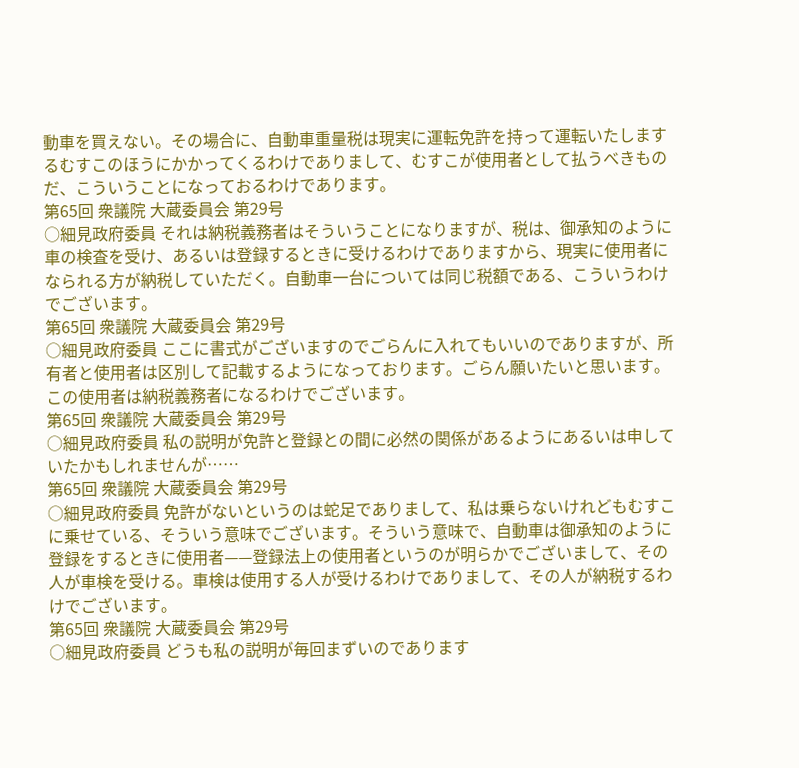動車を買えない。その場合に、自動車重量税は現実に運転免許を持って運転いたしまするむすこのほうにかかってくるわけでありまして、むすこが使用者として払うべきものだ、こういうことになっておるわけであります。
第65回 衆議院 大蔵委員会 第29号
○細見政府委員 それは納税義務者はそういうことになりますが、税は、御承知のように車の検査を受け、あるいは登録するときに受けるわけでありますから、現実に使用者になられる方が納税していただく。自動車一台については同じ税額である、こういうわけでございます。
第65回 衆議院 大蔵委員会 第29号
○細見政府委員 ここに書式がございますのでごらんに入れてもいいのでありますが、所有者と使用者は区別して記載するようになっております。ごらん願いたいと思います。この使用者は納税義務者になるわけでございます。
第65回 衆議院 大蔵委員会 第29号
○細見政府委員 私の説明が免許と登録との間に必然の関係があるようにあるいは申していたかもしれませんが……
第65回 衆議院 大蔵委員会 第29号
○細見政府委員 免許がないというのは蛇足でありまして、私は乗らないけれどもむすこに乗せている、そういう意味でございます。そういう意味で、自動車は御承知のように登録をするときに使用者——登録法上の使用者というのが明らかでございまして、その人が車検を受ける。車検は使用する人が受けるわけでありまして、その人が納税するわけでございます。
第65回 衆議院 大蔵委員会 第29号
○細見政府委員 どうも私の説明が毎回まずいのであります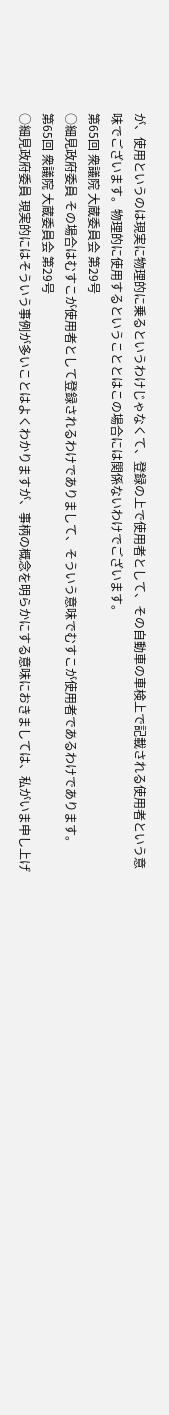が、使用というのは現実に物理的に乗るというわけじゃなくて、登録の上で使用者として、その自動車の車検上で記載される使用者という意味でございます。物理的に使用するということとはこの場合には関係ないわけでございます。
第65回 衆議院 大蔵委員会 第29号
○細見政府委員 その場合はむすこが使用者として登録されるわけでありまして、そういう意味でむすこが使用者であるわけであります。
第65回 衆議院 大蔵委員会 第29号
○細見政府委員 現実的にはそういう事例が多いことはよくわかりますが、事柄の概念を明らかにする意味におきましては、私がいま申し上げ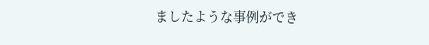ましたような事例ができ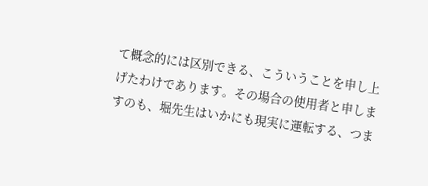て概念的には区別できる、こういうことを申し上げたわけであります。その場合の使用者と申しますのも、堀先生はいかにも現実に運転する、つま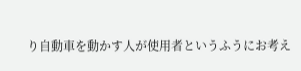り自動車を動かす人が使用者というふうにお考え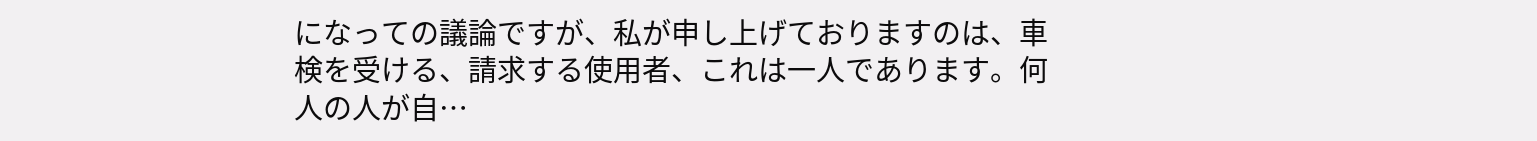になっての議論ですが、私が申し上げておりますのは、車検を受ける、請求する使用者、これは一人であります。何人の人が自…